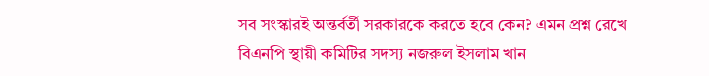সব সংস্কারই অন্তর্বর্তী সরকারকে করতে হবে কেন? এমন প্রশ্ন রেখে বিএনপি স্থায়ী কমিটির সদস্য নজরুল ইসলাম খান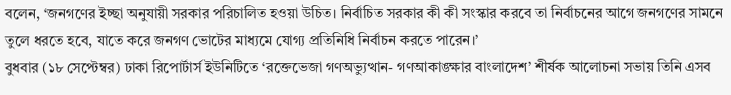বলেন, ‘জনগণের ইচ্ছা অনুযায়ী সরকার পরিচালিত হওয়া উচিত। নির্বাচিত সরকার কী কী সংস্কার করবে তা নির্বাচনের আগে জনগণের সামনে তুলে ধরতে হবে, যাতে করে জনগণ ভোটের মাধ্যমে যোগ্য প্রতিনিধি নির্বাচন করতে পারেন।’
বুধবার (১৮ সেপ্টেম্বর) ঢাকা রিপোর্টার্স ইউনিটিতে ‘রক্তেভেজা গণঅভ্যুত্থান- গণআকাঙ্ক্ষার বাংলাদেশ’ শীর্ষক আলোচনা সভায় তিনি এসব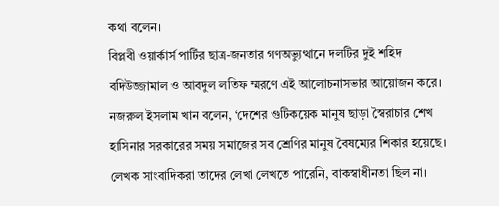কথা বলেন।
বিপ্লবী ওয়ার্কার্স পার্টির ছাত্র-জনতার গণঅভ্যুত্থানে দলটির দুই শহিদ বদিউজ্জামাল ও আবদুল লতিফ ম্মরণে এই আলোচনাসভার আয়োজন করে।
নজরুল ইসলাম খান বলেন, ‘দেশের গুটিকয়েক মানুষ ছাড়া স্বৈরাচার শেখ হাসিনার সরকারের সময় সমাজের সব শ্রেণির মানুষ বৈষম্যের শিকার হয়েছে। লেখক সাংবাদিকরা তাদের লেখা লেখতে পারেনি, বাকস্বাধীনতা ছিল না।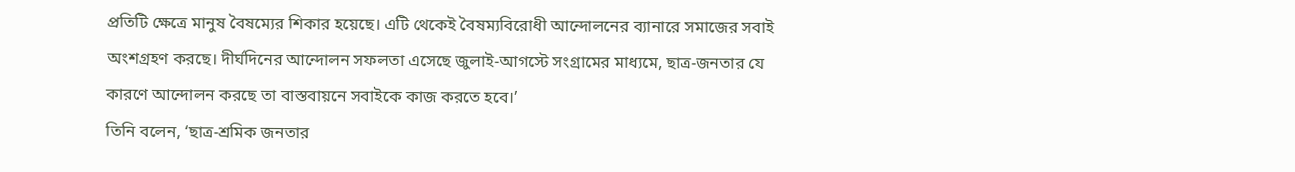প্রতিটি ক্ষেত্রে মানুষ বৈষম্যের শিকার হয়েছে। এটি থেকেই বৈষম্যবিরোধী আন্দোলনের ব্যানারে সমাজের সবাই অংশগ্রহণ করছে। দীর্ঘদিনের আন্দোলন সফলতা এসেছে জুলাই-আগস্টে সংগ্রামের মাধ্যমে, ছাত্র-জনতার যে কারণে আন্দোলন করছে তা বাস্তবায়নে সবাইকে কাজ করতে হবে।’
তিনি বলেন, ‘ছাত্র-শ্রমিক জনতার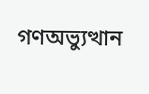গণঅভ্যুত্থান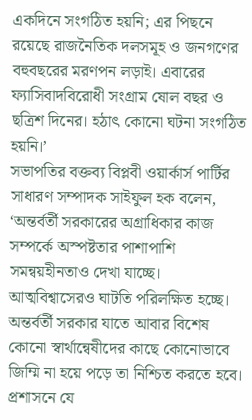একদিনে সংগঠিত হয়নি; এর পিছনে রয়েছে রাজনৈতিক দলসমূহ ও জনগণের বহুবছরের মরণপন লড়াই। এবারের ফ্যাসিবাদবিরোধী সংগ্রাম ষোল বছর ও ছত্রিশ দিনের। হঠাৎ কোনো ঘটনা সংগঠিত হয়নি।’
সভাপতির বক্তব্য বিপ্লবী ওয়ার্কার্স পার্টির সাধারণ সম্পাদক সাইফুল হক বলেন, ‘অন্তর্বর্তী সরকারের অগ্রাধিকার কাজ সম্পর্কে অস্পষ্টতার পাশাপাশি সমন্বয়হীনতাও দেখা যাচ্ছে। আত্মবিশ্বাসেরও ঘাটতি পরিলক্ষিত হচ্ছে। অন্তর্বর্তী সরকার যাতে আবার বিশেষ কোনো স্বার্থান্বেষীদের কাছে কোনোভাবে জিম্মি না হয়ে পড়ে তা নিশ্চিত করতে হবে। প্রশাসনে যে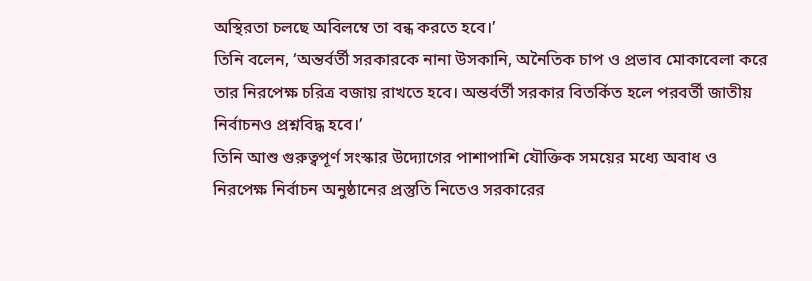অস্থিরতা চলছে অবিলম্বে তা বন্ধ করতে হবে।’
তিনি বলেন, ‘অন্তর্বর্তী সরকারকে নানা উসকানি, অনৈতিক চাপ ও প্রভাব মোকাবেলা করে তার নিরপেক্ষ চরিত্র বজায় রাখতে হবে। অন্তর্বর্তী সরকার বিতর্কিত হলে পরবর্তী জাতীয় নির্বাচনও প্রশ্নবিদ্ধ হবে।’
তিনি আশু গুরুত্বপূর্ণ সংস্কার উদ্যোগের পাশাপাশি যৌক্তিক সময়ের মধ্যে অবাধ ও নিরপেক্ষ নির্বাচন অনুষ্ঠানের প্রস্তুতি নিতেও সরকারের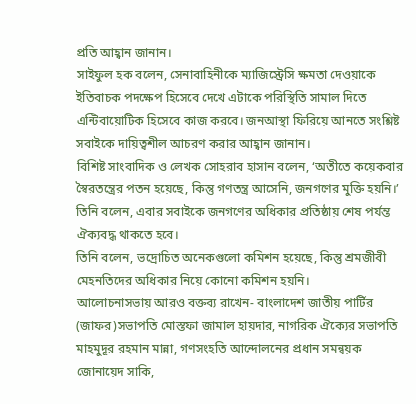প্রতি আহ্বান জানান।
সাইফুল হক বলেন, সেনাবাহিনীকে ম্যাজিস্ট্রেসি ক্ষমতা দেওয়াকে ইতিবাচক পদক্ষেপ হিসেবে দেখে এটাকে পরিস্থিতি সামাল দিতে এন্টিবায়োটিক হিসেবে কাজ করবে। জনআস্থা ফিরিয়ে আনতে সংশ্লিষ্ট সবাইকে দায়িত্বশীল আচরণ করার আহ্বান জানান।
বিশিষ্ট সাংবাদিক ও লেখক সোহরাব হাসান বলেন, ‘অতীতে কয়েকবার স্বৈরতন্ত্রের পতন হয়েছে, কিন্তু গণতন্ত্র আসেনি, জনগণের মুক্তি হয়নি।’
তিনি বলেন, এবার সবাইকে জনগণের অধিকার প্রতিষ্ঠায় শেষ পর্যন্ত ঐক্যবদ্ধ থাকতে হবে।
তিনি বলেন, ভদ্রোচিত অনেকগুলো কমিশন হয়েছে, কিন্তু শ্রমজীবী মেহনতিদের অধিকার নিয়ে কোনো কমিশন হয়নি।
আলোচনাসভায় আরও বক্তব্য রাখেন- বাংলাদেশ জাতীয় পার্টির (জাফর)সভাপতি মোস্তফা জামাল হায়দার, নাগরিক ঐক্যের সভাপতি মাহমুদূর রহমান মান্না, গণসংহতি আন্দোলনের প্রধান সমন্বয়ক জোনায়েদ সাকি,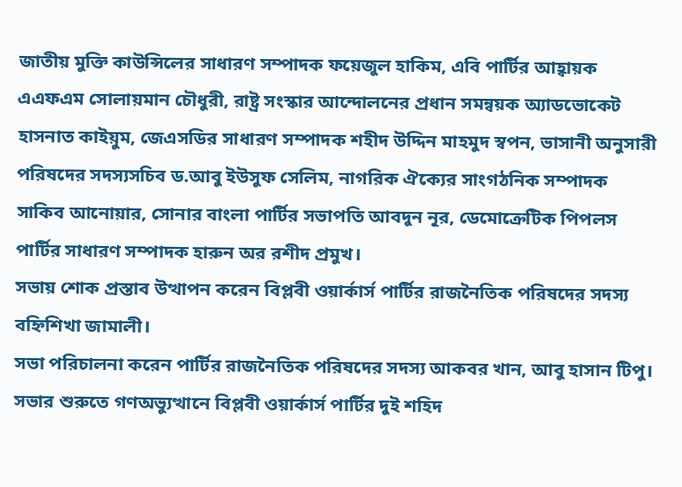জাতীয় মুক্তি কাউন্সিলের সাধারণ সম্পাদক ফয়েজুল হাকিম, এবি পার্টির আহ্বায়ক এএফএম সোলায়মান চৌধুরী, রাষ্ট্র সংস্কার আন্দোলনের প্রধান সমন্বয়ক অ্যাডভোকেট হাসনাত কাইয়ুম, জেএসডির সাধারণ সম্পাদক শহীদ উদ্দিন মাহমুদ স্বপন, ভাসানী অনুসারী পরিষদের সদস্যসচিব ড.আবু ইউসুফ সেলিম, নাগরিক ঐক্যের সাংগঠনিক সম্পাদক সাকিব আনোয়ার, সোনার বাংলা পার্টির সভাপতি আবদুন নূর, ডেমোক্রেটিক পিপলস পার্টির সাধারণ সম্পাদক হারুন অর রশীদ প্রমুখ।
সভায় শোক প্রস্তাব উত্থাপন করেন বিপ্লবী ওয়ার্কার্স পার্টির রাজনৈতিক পরিষদের সদস্য বহ্নিশিখা জামালী।
সভা পরিচালনা করেন পার্টির রাজনৈতিক পরিষদের সদস্য আকবর খান, আবু হাসান টিপু। সভার শুরুতে গণঅভ্যুত্থানে বিপ্লবী ওয়ার্কার্স পার্টির দুই শহিদ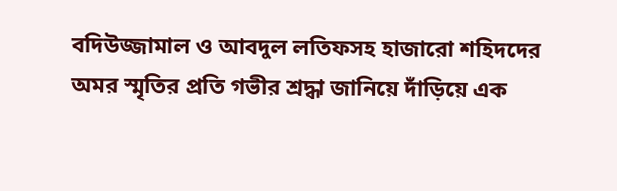বদিউজ্জামাল ও আবদুল লতিফসহ হাজারো শহিদদের অমর স্মৃতির প্রতি গভীর শ্রদ্ধা জানিয়ে দাঁড়িয়ে এক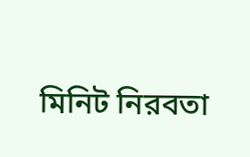মিনিট নিরবতা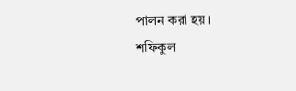পালন করা হয়।
শফিকুল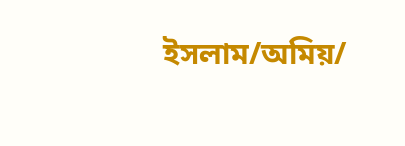ইসলাম/অমিয়/